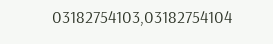03182754103,03182754104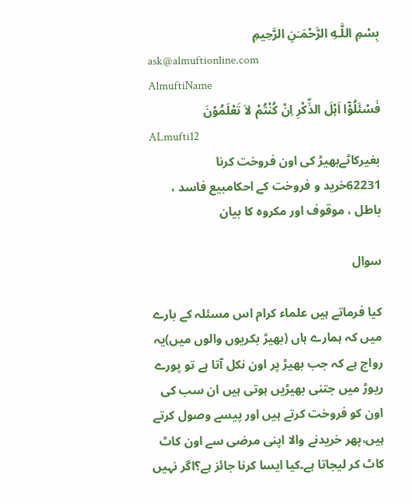بِسْمِ اللَّـهِ الرَّحْمَـٰنِ الرَّحِيمِ
ask@almuftionline.com
AlmuftiName
فَسْئَلُوْٓا اَہْلَ الذِّکْرِ اِنْ کُنْتُمْ لاَ تَعْلَمُوْنَ
ALmufti12
بغیرکاٹےبھیڑ کی اون فروخت کرنا
62231خرید و فروخت کے احکامبیع فاسد ، باطل ، موقوف اور مکروہ کا بیان

سوال

کیا فرماتے ہیں علماء کرام اس مسئلہ کے بارے میں کہ ہمارے ہاں (بھیڑ بکریوں والوں میں)یہ رواج ہے کہ جب بھیڑ پر اون نکل آتا ہے تو پورے ریوڑ میں جتنی بھیڑیں ہوتی ہیں ان سب کی اون کو فروخت کرتے ہیں اور پیسے وصول کرتے ہیں،پھر خریدنے والا اپنی مرضی سے اون کاٹ کاٹ کر لیجاتا ہے۔کیا ایسا کرنا جائز ہے؟اگر نہیں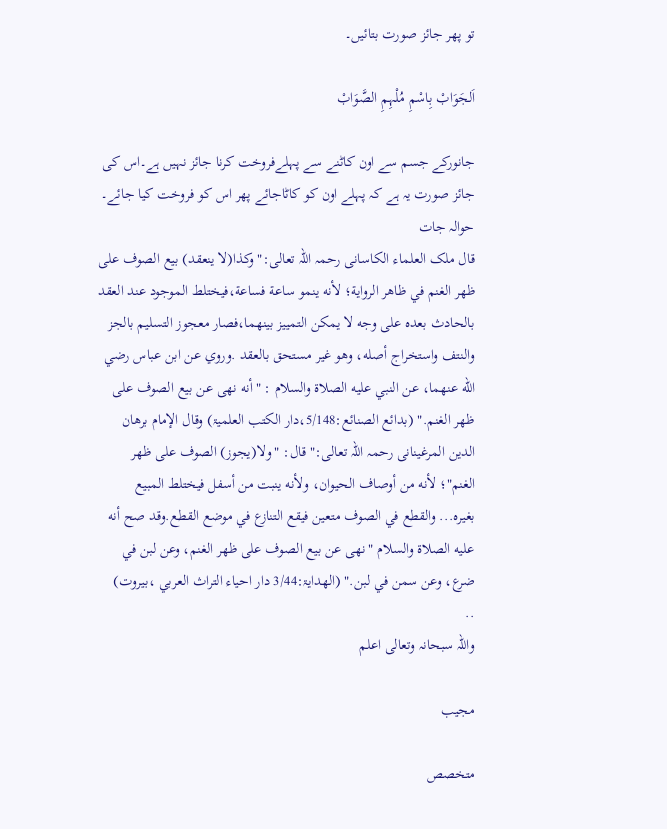تو پھر جائز صورت بتائیں۔

اَلجَوَابْ بِاسْمِ مُلْہِمِ الصَّوَابْ

جانورکے جسم سے اون کاٹنے سے پہلےفروخت کرنا جائز نہیں ہے۔اس کی جائز صورت یہ ہے کہ پہلے اون کو کاٹاجائے پھر اس کو فروخت کیا جائے۔
حوالہ جات
قال ملک العلماء الکاسانی رحمہ اللہ تعالی:" وكذا(لا ینعقد) بيع الصوف على ظهر الغنم في ظاهر الرواية؛ لأنه ينمو ساعة فساعة،فيختلط الموجود عند العقد بالحادث بعده على وجه لا يمكن التمييز بينهما،فصار معجوز التسليم بالجز والنتف واستخراج أصله، وهو غير مستحق بالعقد .وروي عن ابن عباس رضي الله عنهما، عن النبي عليه الصلاة والسلام : "أنه نهى عن بيع الصوف على ظهر الغنم." (بدائع الصنائع:5/148،دار الکتب العلمیۃ) وقال الإمام برھان الدین المرغینانی رحمہ اللہ تعالی:" قال: "ولا(یجوز) الصوف على ظهر الغنم"؛ لأنه من أوصاف الحيوان، ولأنه ينبت من أسفل فيختلط المبيع بغيره... والقطع في الصوف متعين فيقع التنازع في موضع القطع.وقد صح أنه عليه الصلاة والسلام "نهى عن بيع الصوف على ظهر الغنم، وعن لبن في ضرع، وعن سمن في لبن." (الھدایۃ:3/44 دار احياء التراث العربي ،بيروت)
..
واللہ سبحانہ وتعالی اعلم

مجیب

متخصص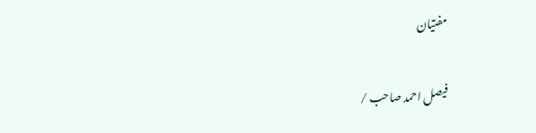مفتیان

فیصل احمد صاحب /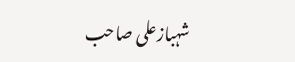شہبازعلی صاحب